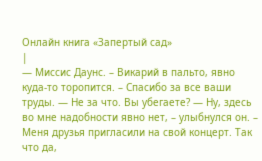Онлайн книга «Запертый сад»
|
— Миссис Даунс. – Викарий в пальто, явно куда-то торопится. – Спасибо за все ваши труды. — Не за что. Вы убегаете? — Ну, здесь во мне надобности явно нет, – улыбнулся он. – Меня друзья пригласили на свой концерт. Так что да,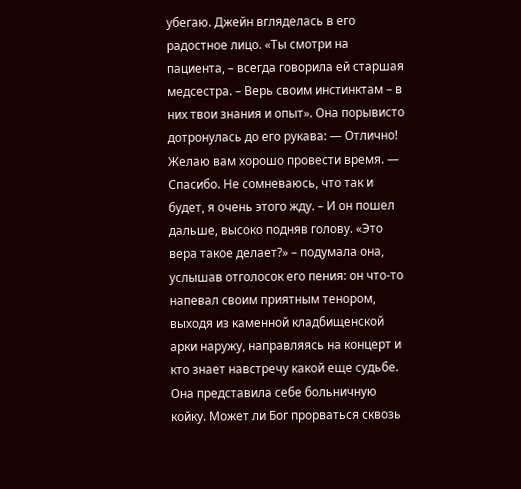убегаю. Джейн вгляделась в его радостное лицо. «Ты смотри на пациента, – всегда говорила ей старшая медсестра. – Верь своим инстинктам – в них твои знания и опыт». Она порывисто дотронулась до его рукава: — Отлично! Желаю вам хорошо провести время. — Спасибо. Не сомневаюсь, что так и будет, я очень этого жду. – И он пошел дальше, высоко подняв голову. «Это вера такое делает?» – подумала она, услышав отголосок его пения: он что-то напевал своим приятным тенором, выходя из каменной кладбищенской арки наружу, направляясь на концерт и кто знает навстречу какой еще судьбе. Она представила себе больничную койку. Может ли Бог прорваться сквозь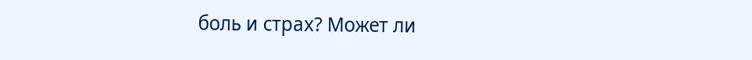боль и страх? Может ли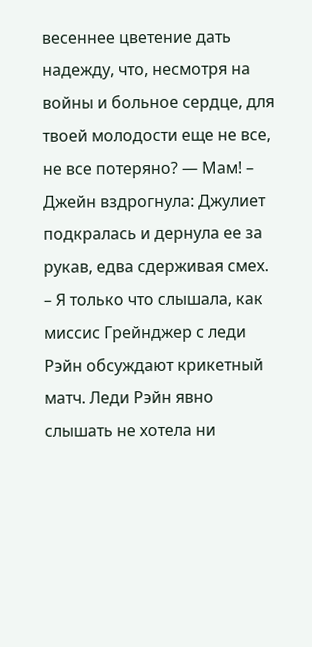весеннее цветение дать надежду, что, несмотря на войны и больное сердце, для твоей молодости еще не все, не все потеряно? — Мам! – Джейн вздрогнула: Джулиет подкралась и дернула ее за рукав, едва сдерживая смех. – Я только что слышала, как миссис Грейнджер с леди Рэйн обсуждают крикетный матч. Леди Рэйн явно слышать не хотела ни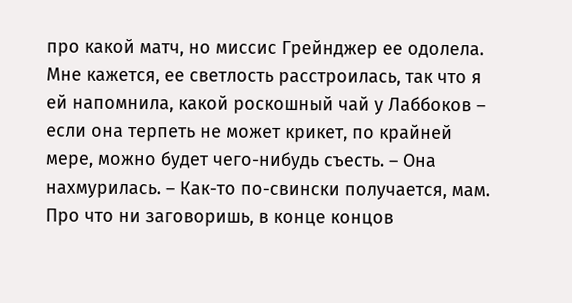про какой матч, но миссис Грейнджер ее одолела. Мне кажется, ее светлость расстроилась, так что я ей напомнила, какой роскошный чай у Лаббоков – если она терпеть не может крикет, по крайней мере, можно будет чего-нибудь съесть. – Она нахмурилась. – Как-то по-свински получается, мам. Про что ни заговоришь, в конце концов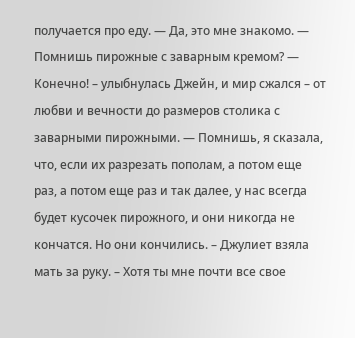получается про еду. — Да, это мне знакомо. — Помнишь пирожные с заварным кремом? — Конечно! – улыбнулась Джейн, и мир сжался – от любви и вечности до размеров столика с заварными пирожными. — Помнишь, я сказала, что, если их разрезать пополам, а потом еще раз, а потом еще раз и так далее, у нас всегда будет кусочек пирожного, и они никогда не кончатся. Но они кончились. – Джулиет взяла мать за руку. – Хотя ты мне почти все свое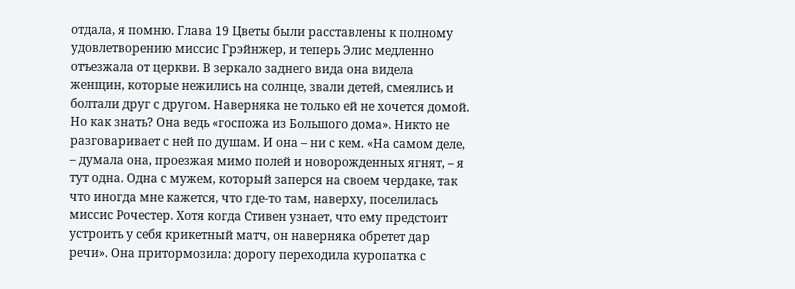отдала, я помню. Глава 19 Цветы были расставлены к полному удовлетворению миссис Грэйнжер, и теперь Элис медленно отъезжала от церкви. В зеркало заднего вида она видела женщин, которые нежились на солнце, звали детей, смеялись и болтали друг с другом. Наверняка не только ей не хочется домой. Но как знать? Она ведь «госпожа из Большого дома». Никто не разговаривает с ней по душам. И она – ни с кем. «На самом деле, – думала она, проезжая мимо полей и новорожденных ягнят, – я тут одна. Одна с мужем, который заперся на своем чердаке, так что иногда мне кажется, что где-то там, наверху, поселилась миссис Рочестер. Хотя когда Стивен узнает, что ему предстоит устроить у себя крикетный матч, он наверняка обретет дар речи». Она притормозила: дорогу переходила куропатка с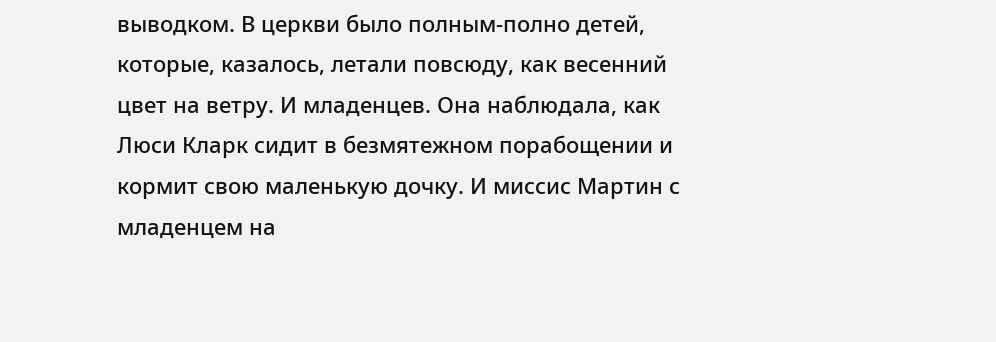выводком. В церкви было полным-полно детей, которые, казалось, летали повсюду, как весенний цвет на ветру. И младенцев. Она наблюдала, как Люси Кларк сидит в безмятежном порабощении и кормит свою маленькую дочку. И миссис Мартин с младенцем на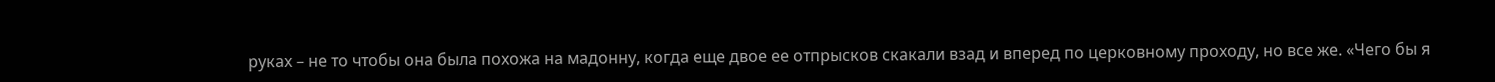руках – не то чтобы она была похожа на мадонну, когда еще двое ее отпрысков скакали взад и вперед по церковному проходу, но все же. «Чего бы я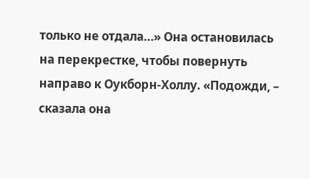только не отдала…» Она остановилась на перекрестке, чтобы повернуть направо к Оукборн-Холлу. «Подожди, – сказала она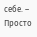себе. – Просто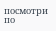посмотри по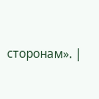сторонам». |